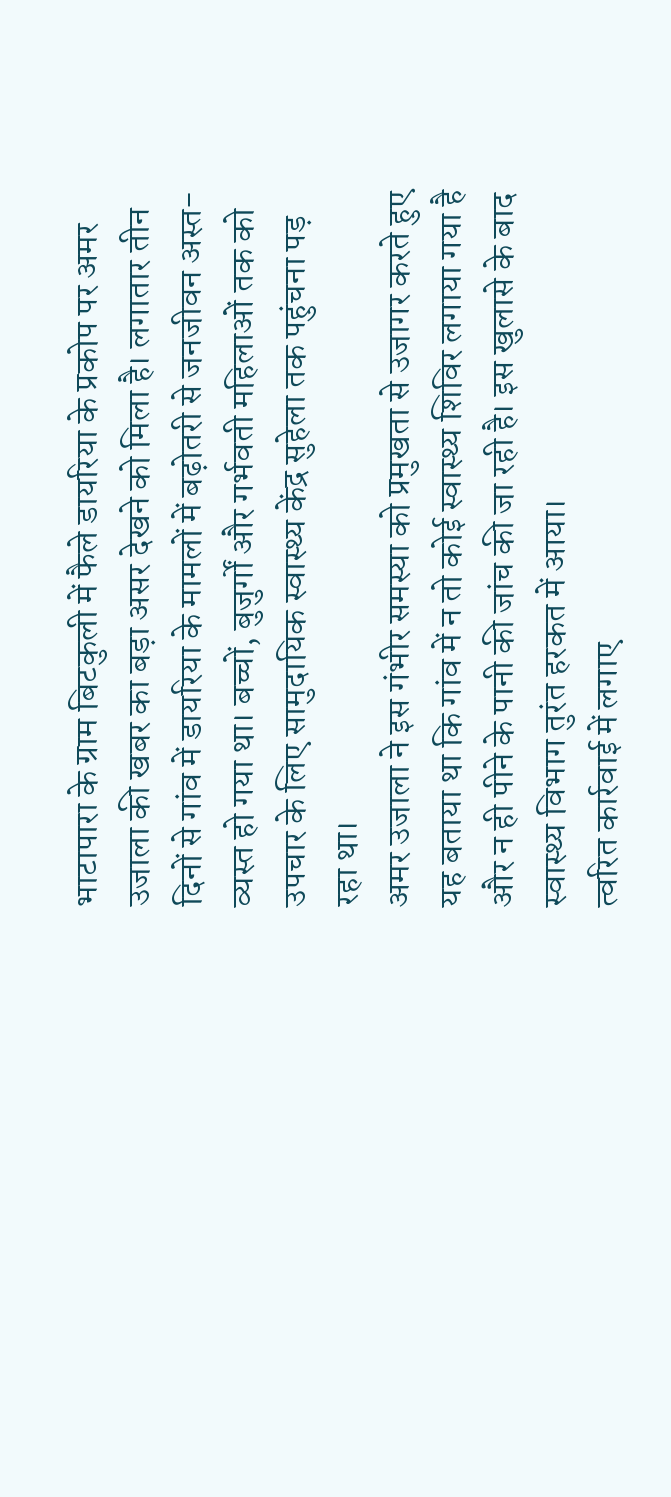भाटापारा के ग्राम बिटकुली में फैले डायरिया के प्रकोप पर अमर उजाला की खबर का बड़ा असर देखने को मिला है। लगातार तीन दिनों से गांव में डायरिया के मामलों में बढ़ोतरी से जनजीवन अस्त-व्यस्त हो गया था। बच्चों, बुजुर्गों और गर्भवती महिलाओं तक को उपचार के लिए सामुदायिक स्वास्थ्य केंद्र सुहेला तक पहुंचना पड़ रहा था।
अमर उजाला ने इस गंभीर समस्या को प्रमुखता से उजागर करते हुए यह बताया था कि गांव में न तो कोई स्वास्थ्य शिविर लगाया गया है और न ही पीने के पानी की जांच की जा रही है। इस खुलासे के बाद स्वास्थ्य विभाग तुरंत हरकत में आया।
त्वरित कार्रवाई में लगाए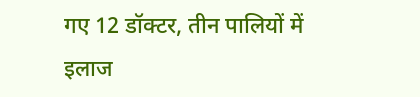गए 12 डॉक्टर, तीन पालियों में इलाज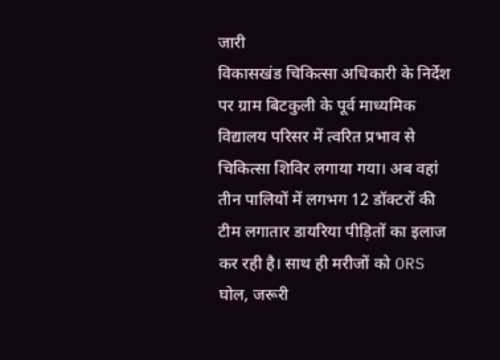जारी
विकासखंड चिकित्सा अधिकारी के निर्देश पर ग्राम बिटकुली के पूर्व माध्यमिक विद्यालय परिसर में त्वरित प्रभाव से चिकित्सा शिविर लगाया गया। अब वहां तीन पालियों में लगभग 12 डॉक्टरों की टीम लगातार डायरिया पीड़ितों का इलाज कर रही है। साथ ही मरीजों को ORS घोल, जरूरी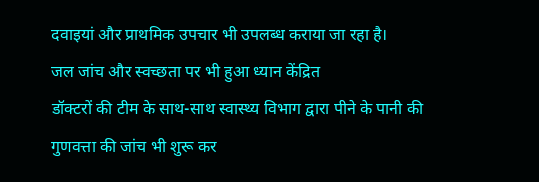दवाइयां और प्राथमिक उपचार भी उपलब्ध कराया जा रहा है।
जल जांच और स्वच्छता पर भी हुआ ध्यान केंद्रित
डॉक्टरों की टीम के साथ-साथ स्वास्थ्य विभाग द्वारा पीने के पानी की गुणवत्ता की जांच भी शुरू कर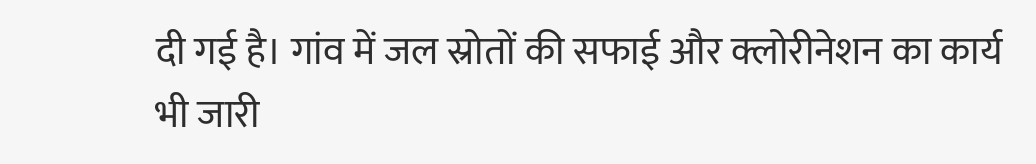दी गई है। गांव में जल स्रोतों की सफाई और क्लोरीनेशन का कार्य भी जारी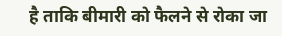है ताकि बीमारी को फैलने से रोका जा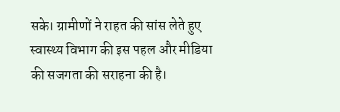सके। ग्रामीणों ने राहत की सांस लेते हुए स्वास्थ्य विभाग की इस पहल और मीडिया की सजगता की सराहना की है।